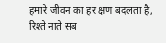हमारे जीवन का हर क्षण बदलता है,
रिश्ते नाते सब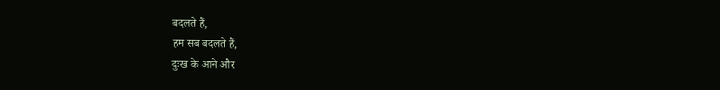बदलते हैं,
हम सब बदलते हैं,
दुःख के आने और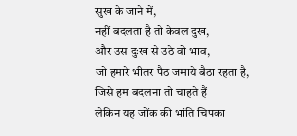सुख के जाने में,
नहीं बदलता है तो केवल दुख,
और उस दुःख से उठे वो भाव,
जो हमारे भीतर पैठ जमाये बैठा रहता है,
जिसे हम बदलना तो चाहते हैं
लेकिन यह जोंक की भांति चिपका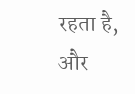रहता है,
और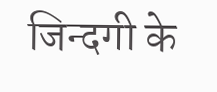जिन्दगी के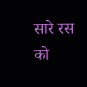सारे रस को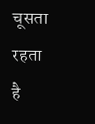चूसता रहता है